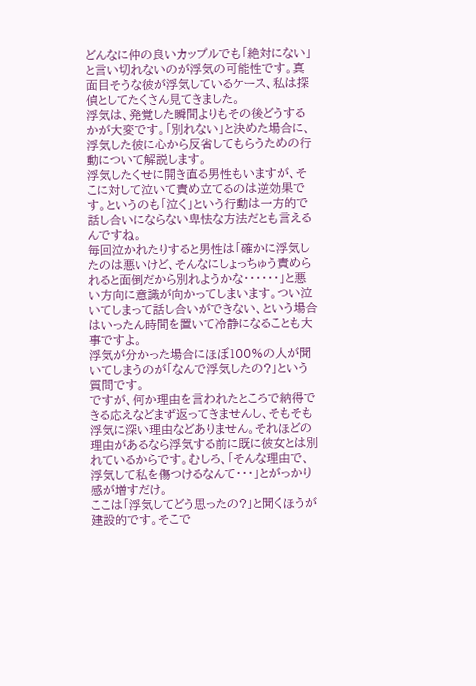どんなに仲の良いカップルでも「絶対にない」と言い切れないのが浮気の可能性です。真面目そうな彼が浮気しているケース、私は探偵としてたくさん見てきました。
浮気は、発覚した瞬間よりもその後どうするかが大変です。「別れない」と決めた場合に、浮気した彼に心から反省してもらうための行動について解説します。
浮気したくせに開き直る男性もいますが、そこに対して泣いて責め立てるのは逆効果です。というのも「泣く」という行動は一方的で話し合いにならない卑怯な方法だとも言えるんですね。
毎回泣かれたりすると男性は「確かに浮気したのは悪いけど、そんなにしょっちゅう責められると面倒だから別れようかな・・・・・・」と悪い方向に意識が向かってしまいます。つい泣いてしまって話し合いができない、という場合はいったん時間を置いて冷静になることも大事ですよ。
浮気が分かった場合にほぼ100%の人が聞いてしまうのが「なんで浮気したの?」という質問です。
ですが、何か理由を言われたところで納得できる応えなどまず返ってきませんし、そもそも浮気に深い理由などありません。それほどの理由があるなら浮気する前に既に彼女とは別れているからです。むしろ、「そんな理由で、浮気して私を傷つけるなんて・・・」とがっかり感が増すだけ。
ここは「浮気してどう思ったの?」と聞くほうが建設的です。そこで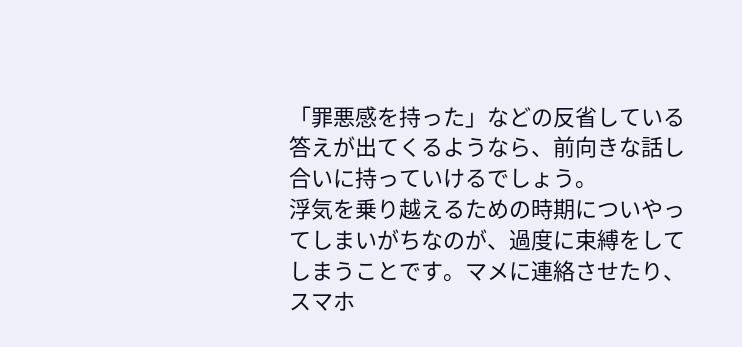「罪悪感を持った」などの反省している答えが出てくるようなら、前向きな話し合いに持っていけるでしょう。
浮気を乗り越えるための時期についやってしまいがちなのが、過度に束縛をしてしまうことです。マメに連絡させたり、スマホ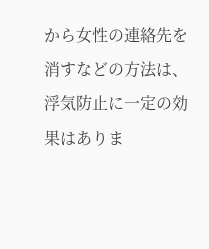から女性の連絡先を消すなどの方法は、浮気防止に一定の効果はありま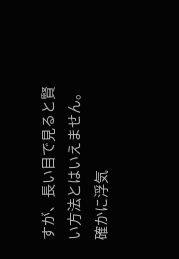すが、長い目で見ると賢い方法とはいえません。
確かに浮気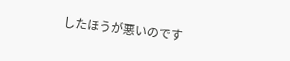したほうが悪いのです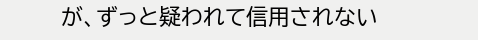が、ずっと疑われて信用されない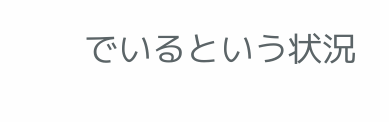でいるという状況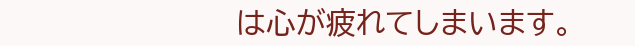は心が疲れてしまいます。